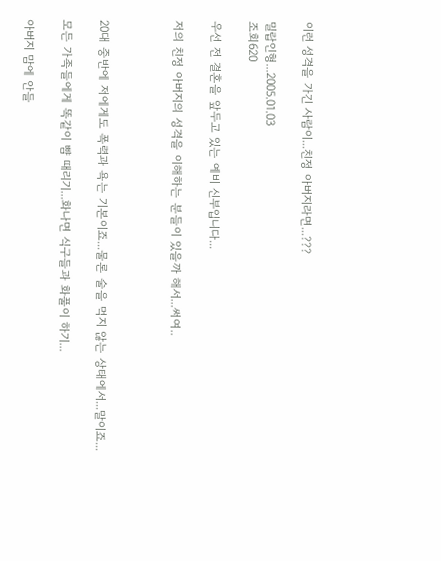이런 성격을 가긴 사람이...친정 아버지라면...???

밀랍인형...2005.01.03
조회620

우선 전 결혼을 앞두고 있는 예비 신부입니다...

저의 친정 아버지의 성격을 이해하는 분들이 있을까 해서...써여..



20대 중반에 저에게도 폭력과 욕는 기본이죠...물론 술을 먹지 않는 상태에서...말이죠...

모든 가족들에게 똑같이 뺨 때리기...화나면 식구들과 화풀이 하기...

아버지 맘에 안들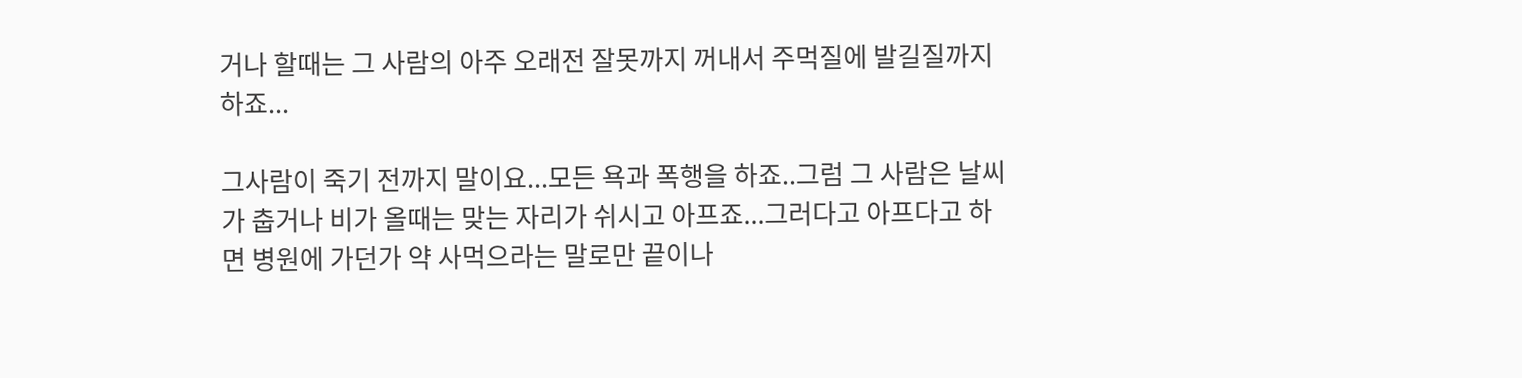거나 할때는 그 사람의 아주 오래전 잘못까지 꺼내서 주먹질에 발길질까지 하죠...

그사람이 죽기 전까지 말이요...모든 욕과 폭행을 하죠..그럼 그 사람은 날씨가 춥거나 비가 올때는 맞는 자리가 쉬시고 아프죠...그러다고 아프다고 하면 병원에 가던가 약 사먹으라는 말로만 끝이나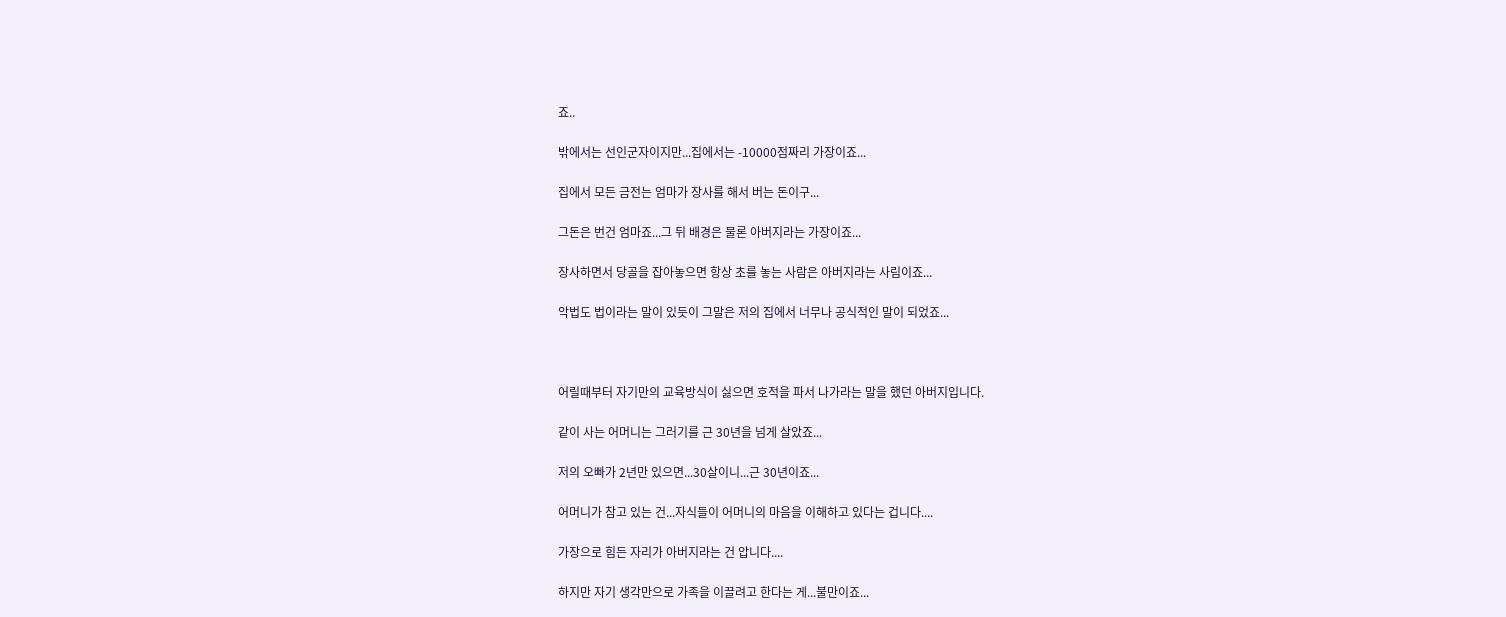죠..

밖에서는 선인군자이지만...집에서는 -10000점짜리 가장이죠...

집에서 모든 금전는 엄마가 장사를 해서 버는 돈이구...

그돈은 번건 엄마죠...그 뒤 배경은 물론 아버지라는 가장이죠...

장사하면서 당골을 잡아놓으면 항상 초를 놓는 사람은 아버지라는 사림이죠...

악법도 법이라는 말이 있듯이 그말은 저의 집에서 너무나 공식적인 말이 되었죠...



어릴때부터 자기만의 교육방식이 싫으면 호적을 파서 나가라는 말을 했던 아버지입니다.

같이 사는 어머니는 그러기를 근 30년을 넘게 살았죠...

저의 오빠가 2년만 있으면...30살이니...근 30년이죠...

어머니가 참고 있는 건...자식들이 어머니의 마음을 이해하고 있다는 겁니다....

가장으로 힘든 자리가 아버지라는 건 압니다....

하지만 자기 생각만으로 가족을 이끌려고 한다는 게...불만이죠...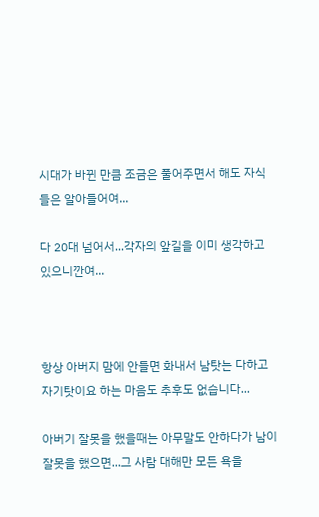시대가 바뀐 만큼 조금은 풀어주면서 해도 자식들은 알아들어여...

다 20대 넘어서...각자의 앞길을 이미 생각하고 있으니깐여...



항상 아버지 맘에 안들면 화내서 남탓는 다하고 자기탓이요 하는 마음도 추후도 없습니다...

아버기 잘못을 했을때는 아무말도 안하다가 남이 잘못을 했으면...그 사람 대해만 모든 욕을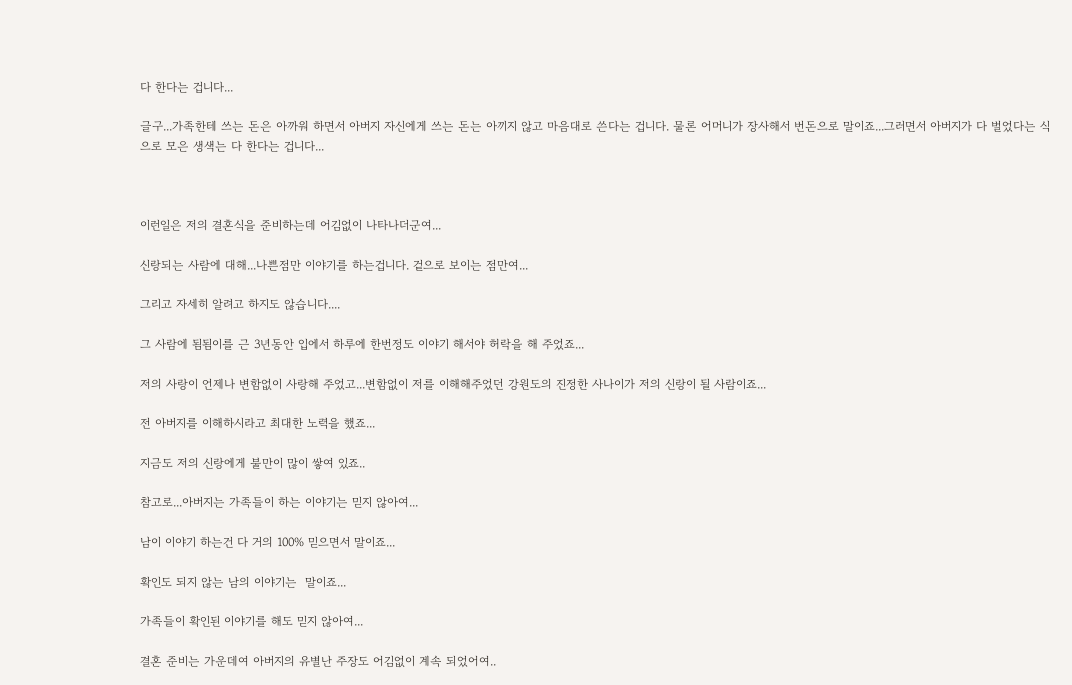다 한다는 겁니다...

글구...가족한테 쓰는 돈은 아까워 하면서 아버지 자신에게 쓰는 돈는 아끼지 않고 마음대로 쓴다는 겁니다. 물론 어머니가 장사해서 번돈으로 말이죠...그러면서 아버지가 다 벌었다는 식으로 모은 생색는 다 한다는 겁니다...



이런일은 저의 결혼식을 준비하는데 어김없이 나타나더군여...

신랑되는 사람에 대해...나쁜점만 이야기를 하는겁니다. 겉으로 보이는 점만여...

그리고 자세히 알려고 하지도 않습니다....

그 사람에 됨됨이를 근 3년동안 입에서 하루에 한번정도 이야기 해서야 허락을 해 주었죠...

저의 사랑이 언제나 변함없이 사랑해 주었고...변함없이 저를 이해해주었던 강원도의 진정한 사나이가 저의 신랑이 될 사람이죠...

전 아버지를 이해하시라고 최대한 노력을 했죠...

지금도 저의 신랑에게 불만이 많이 쌓여 있죠..

참고로...아버지는 가족들이 하는 이야기는 믿지 않아여...

남이 이야기 하는건 다 거의 100% 믿으면서 말이죠...

확인도 되지 않는 남의 이야기는  말이죠...

가족들이 확인된 이야기를 해도 믿지 않아여...

결혼 준비는 가운데여 아버지의 유별난 주장도 어김없이 계속 되었어여..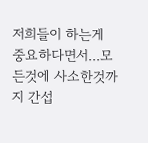저희들이 하는게 중요하다면서...모든것에 사소한것까지 간섭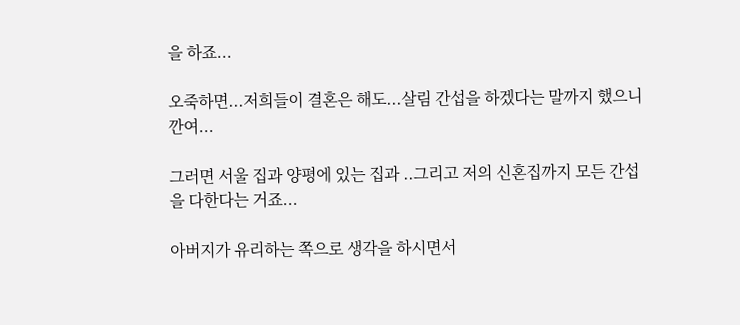을 하죠...

오죽하면...저희들이 결혼은 해도...살림 간섭을 하겠다는 말까지 했으니깐여...

그러면 서울 집과 양평에 있는 집과 ..그리고 저의 신혼집까지 모든 간섭을 다한다는 거죠...

아버지가 유리하는 쪽으로 생각을 하시면서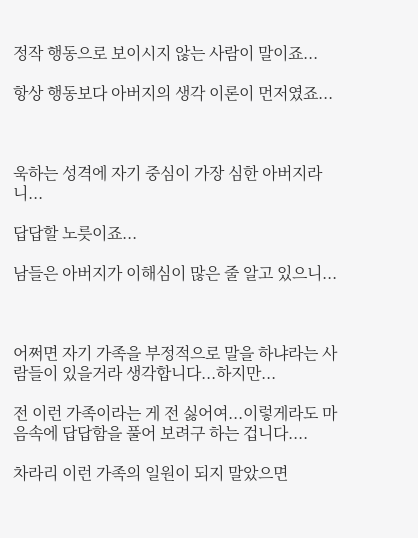정작 행동으로 보이시지 않는 사람이 말이죠...

항상 행동보다 아버지의 생각 이론이 먼저였죠...



욱하는 성격에 자기 중심이 가장 심한 아버지라니...

답답할 노릇이죠...

남들은 아버지가 이해심이 많은 줄 알고 있으니...



어쩌면 자기 가족을 부정적으로 말을 하냐라는 사람들이 있을거라 생각합니다...하지만...

전 이런 가족이라는 게 전 싫어여...이렇게라도 마음속에 답답함을 풀어 보려구 하는 겁니다....

차라리 이런 가족의 일원이 되지 말았으면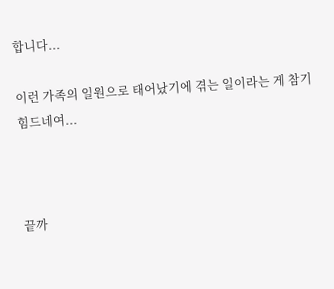합니다...

이런 가족의 일원으로 태어났기에 겪는 일이라는 게 참기 힘드네여...



끝까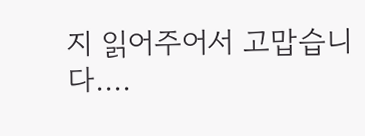지 읽어주어서 고맙습니다....